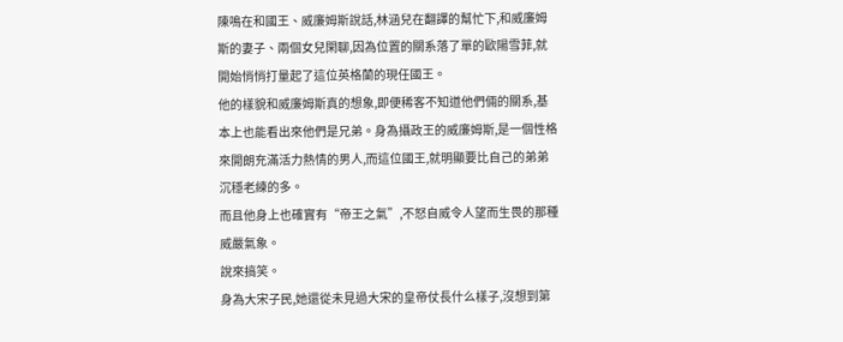陳鳴在和國王、威廉姆斯說話,林涵兒在翻譯的幫忙下,和威廉姆斯的妻子、兩個女兒閑聊,因為位置的關系落了單的歐陽雪菲,就開始悄悄打量起了這位英格蘭的現任國王。
他的樣貌和威廉姆斯真的想象,即便稀客不知道他們倆的關系,基本上也能看出來他們是兄弟。身為攝政王的威廉姆斯,是一個性格來開朗充滿活力熱情的男人,而這位國王,就明顯要比自己的弟弟沉穩老練的多。
而且他身上也確實有“帝王之氣”,不怒自威令人望而生畏的那種威嚴氣象。
說來搞笑。
身為大宋子民,她還從未見過大宋的皇帝仗長什么樣子,沒想到第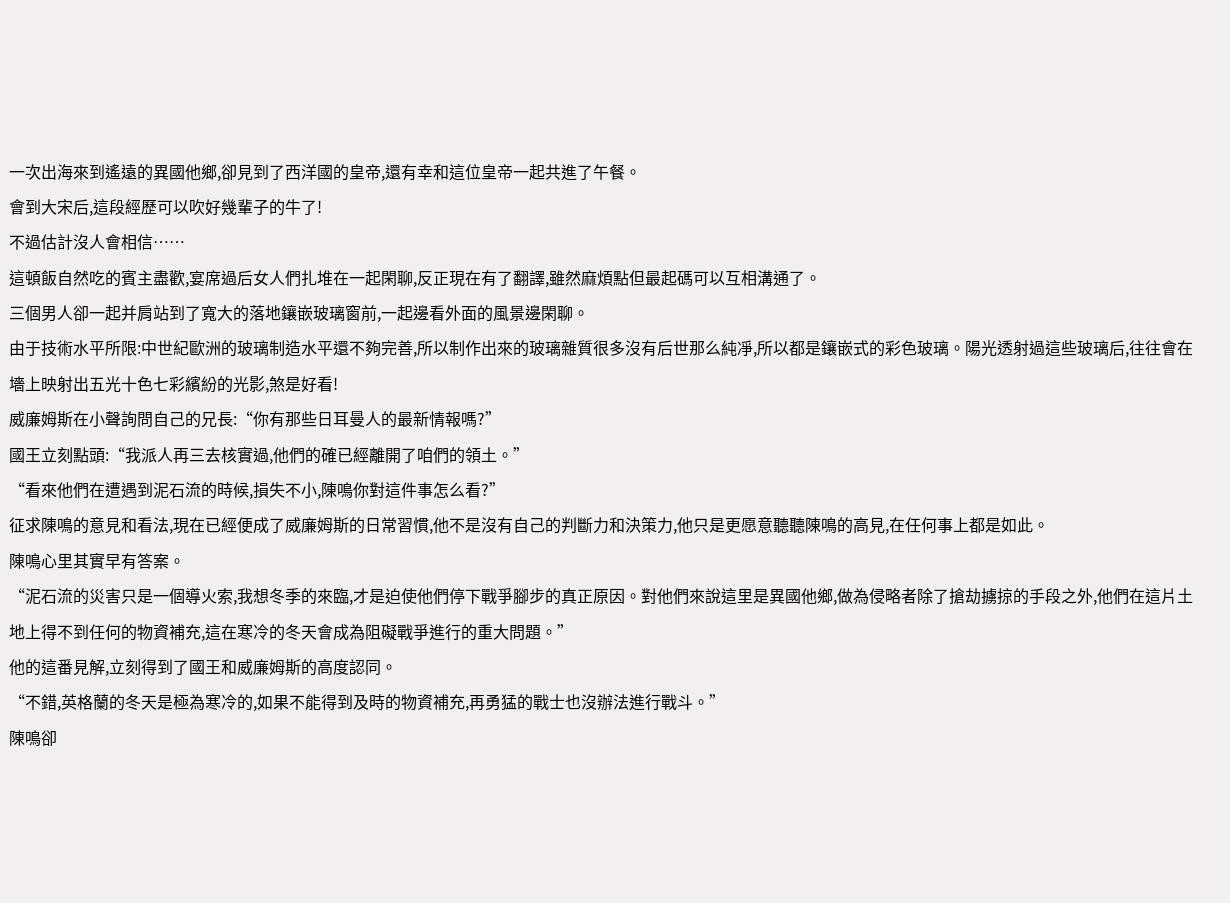一次出海來到遙遠的異國他鄉,卻見到了西洋國的皇帝,還有幸和這位皇帝一起共進了午餐。
會到大宋后,這段經歷可以吹好幾輩子的牛了!
不過估計沒人會相信……
這頓飯自然吃的賓主盡歡,宴席過后女人們扎堆在一起閑聊,反正現在有了翻譯,雖然麻煩點但最起碼可以互相溝通了。
三個男人卻一起并肩站到了寬大的落地鑲嵌玻璃窗前,一起邊看外面的風景邊閑聊。
由于技術水平所限:中世紀歐洲的玻璃制造水平還不夠完善,所以制作出來的玻璃雜質很多沒有后世那么純凈,所以都是鑲嵌式的彩色玻璃。陽光透射過這些玻璃后,往往會在墻上映射出五光十色七彩繽紛的光影,煞是好看!
威廉姆斯在小聲詢問自己的兄長:“你有那些日耳曼人的最新情報嗎?”
國王立刻點頭:“我派人再三去核實過,他們的確已經離開了咱們的領土。”
“看來他們在遭遇到泥石流的時候,損失不小,陳鳴你對這件事怎么看?”
征求陳鳴的意見和看法,現在已經便成了威廉姆斯的日常習慣,他不是沒有自己的判斷力和決策力,他只是更愿意聽聽陳鳴的高見,在任何事上都是如此。
陳鳴心里其實早有答案。
“泥石流的災害只是一個導火索,我想冬季的來臨,才是迫使他們停下戰爭腳步的真正原因。對他們來說這里是異國他鄉,做為侵略者除了搶劫擄掠的手段之外,他們在這片土地上得不到任何的物資補充,這在寒冷的冬天會成為阻礙戰爭進行的重大問題。”
他的這番見解,立刻得到了國王和威廉姆斯的高度認同。
“不錯,英格蘭的冬天是極為寒冷的,如果不能得到及時的物資補充,再勇猛的戰士也沒辦法進行戰斗。”
陳鳴卻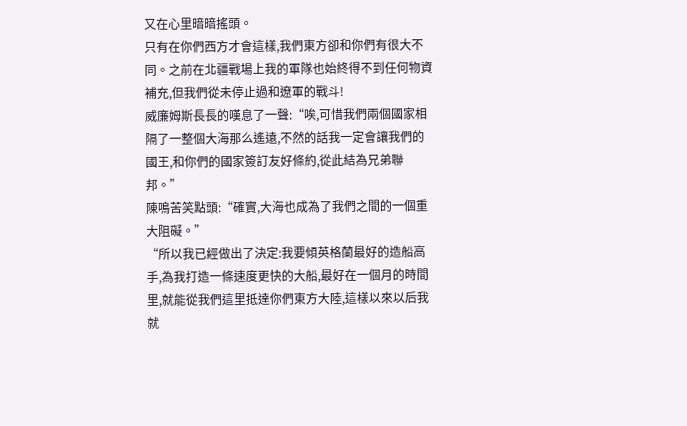又在心里暗暗搖頭。
只有在你們西方才會這樣,我們東方卻和你們有很大不同。之前在北疆戰場上我的軍隊也始終得不到任何物資補充,但我們從未停止過和遼軍的戰斗!
威廉姆斯長長的嘆息了一聲:“唉,可惜我們兩個國家相隔了一整個大海那么遙遠,不然的話我一定會讓我們的國王,和你們的國家簽訂友好條約,從此結為兄弟聯邦。”
陳鳴苦笑點頭:“確實,大海也成為了我們之間的一個重大阻礙。”
“所以我已經做出了決定:我要傾英格蘭最好的造船高手,為我打造一條速度更快的大船,最好在一個月的時間里,就能從我們這里抵達你們東方大陸,這樣以來以后我就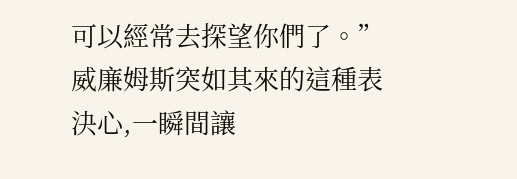可以經常去探望你們了。”
威廉姆斯突如其來的這種表決心,一瞬間讓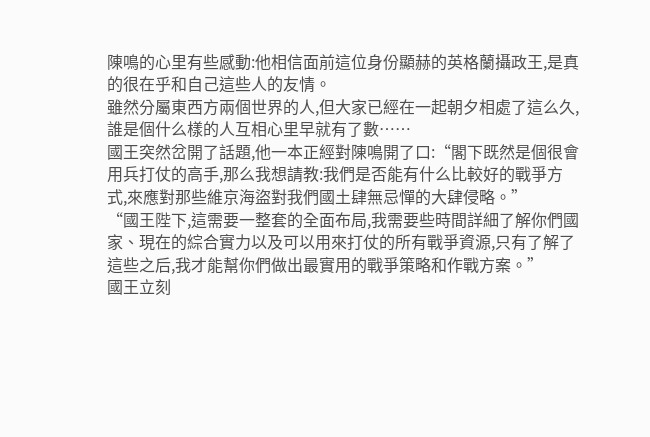陳鳴的心里有些感動:他相信面前這位身份顯赫的英格蘭攝政王,是真的很在乎和自己這些人的友情。
雖然分屬東西方兩個世界的人,但大家已經在一起朝夕相處了這么久,誰是個什么樣的人互相心里早就有了數……
國王突然岔開了話題,他一本正經對陳鳴開了口:“閣下既然是個很會用兵打仗的高手,那么我想請教:我們是否能有什么比較好的戰爭方式,來應對那些維京海盜對我們國土肆無忌憚的大肆侵略。”
“國王陛下,這需要一整套的全面布局,我需要些時間詳細了解你們國家、現在的綜合實力以及可以用來打仗的所有戰爭資源,只有了解了這些之后,我才能幫你們做出最實用的戰爭策略和作戰方案。”
國王立刻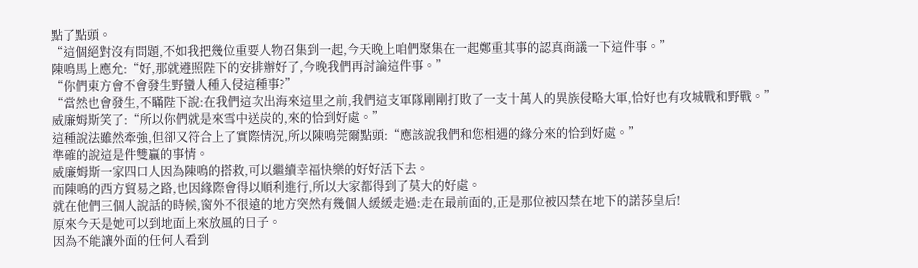點了點頭。
“這個絕對沒有問題,不如我把幾位重要人物召集到一起,今天晚上咱們聚集在一起鄭重其事的認真商議一下這件事。”
陳鳴馬上應允:“好,那就遵照陛下的安排辦好了,今晚我們再討論這件事。”
“你們東方會不會發生野蠻人種入侵這種事?”
“當然也會發生,不瞞陛下說:在我們這次出海來這里之前,我們這支軍隊剛剛打敗了一支十萬人的異族侵略大軍,恰好也有攻城戰和野戰。”
威廉姆斯笑了:“所以你們就是來雪中送炭的,來的恰到好處。”
這種說法雖然牽強,但卻又符合上了實際情況,所以陳鳴莞爾點頭:“應該說我們和您相遇的緣分來的恰到好處。”
準確的說這是件雙贏的事情。
威廉姆斯一家四口人因為陳鳴的搭救,可以繼續幸福快樂的好好活下去。
而陳鳴的西方貿易之路,也因緣際會得以順利進行,所以大家都得到了莫大的好處。
就在他們三個人說話的時候,窗外不很遠的地方突然有幾個人緩緩走過:走在最前面的,正是那位被囚禁在地下的諾莎皇后!
原來今天是她可以到地面上來放風的日子。
因為不能讓外面的任何人看到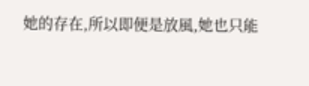她的存在,所以即便是放風,她也只能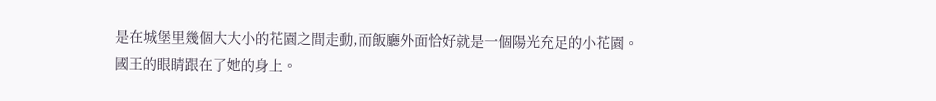是在城堡里幾個大大小的花園之間走動,而飯廳外面恰好就是一個陽光充足的小花園。
國王的眼睛跟在了她的身上。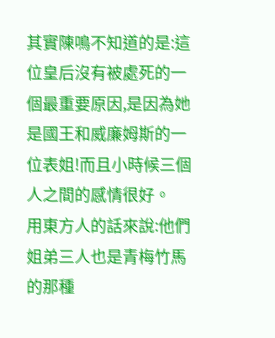其實陳鳴不知道的是:這位皇后沒有被處死的一個最重要原因,是因為她是國王和威廉姆斯的一位表姐!而且小時候三個人之間的感情很好。
用東方人的話來說:他們姐弟三人也是青梅竹馬的那種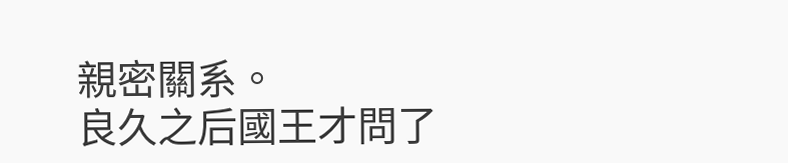親密關系。
良久之后國王才問了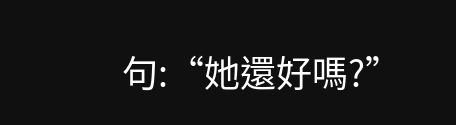句:“她還好嗎?”